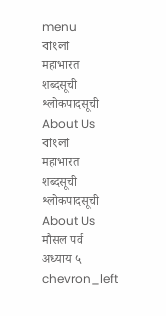menu
বাংলা
महाभारत
शब्दसूची
श्लोकपादसूची
About Us
বাংলা
महाभारत
शब्दसूची
श्लोकपादसूची
About Us
मौसल पर्व
अध्याय ५
chevron_left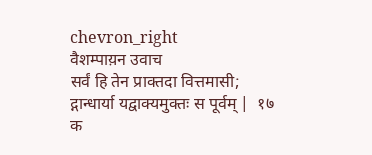chevron_right
वैशम्पाय़न उवाच
सर्वं हि तेन प्राक्तदा वित्तमासी; द्गान्धार्या यद्वाक्यमुक्तः स पूर्वम् |  १७   क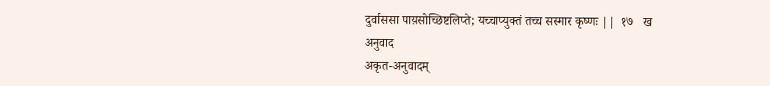दुर्वाससा पाय़सोच्छिष्टलिप्ते; यच्चाप्युक्तं तच्च सस्मार कृष्णः ||  १७   ख
अनुवाद
अकृत-अनुवादम्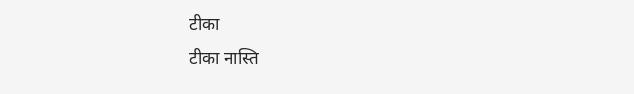टीका
टीका नास्ति